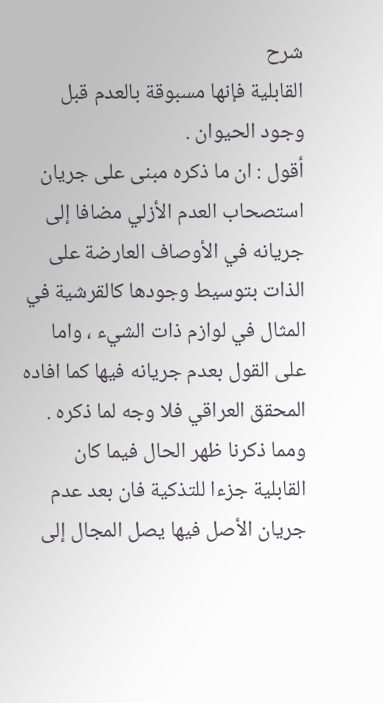شرح
القابلية فإنها مسبوقة بالعدم قبل وجود الحيوان .
أقول : ان ما ذكره مبنى على جريان استصحاب العدم الأزلي مضافا إلى جريانه في الأوصاف العارضة على الذات بتوسيط وجودها كالقرشية في المثال في لوازم ذات الشيء ، واما على القول بعدم جريانه فيها كما افاده المحقق العراقي فلا وجه لما ذكره .
ومما ذكرنا ظهر الحال فيما كان القابلية جزءا للتذكية فان بعد عدم جريان الأصل فيها يصل المجال إلى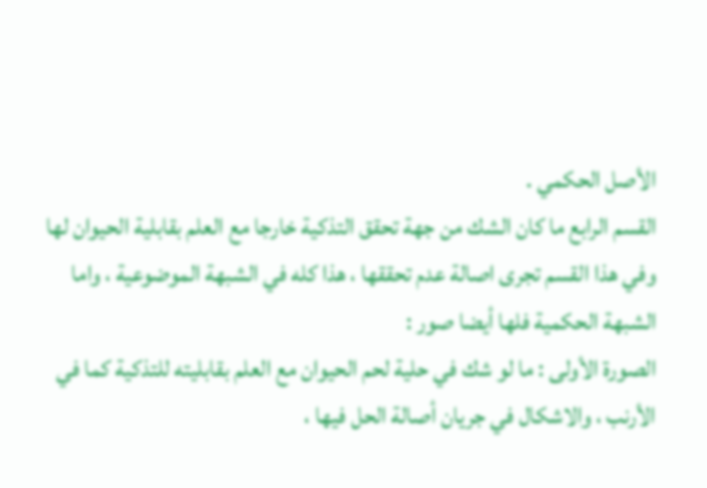الأصل الحكمي .
القسم الرابع ما كان الشك من جهة تحقق التذكية خارجا مع العلم بقابلية الحيوان لها وفي هذا القسم تجرى اصالة عدم تحققها ، هذا كله في الشبهة الموضوعية ، واما الشبهة الحكمية فلها أيضا صور :
الصورة الأولى : ما لو شك في حلية لحم الحيوان مع العلم بقابليته للتذكية كما في الأرنب ، والاشكال في جريان أصالة الحل فيها ،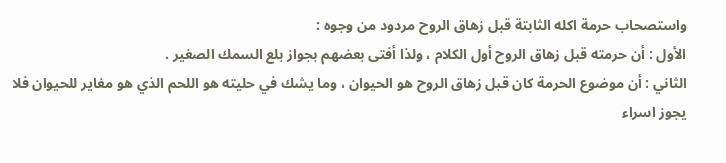واستصحاب حرمة اكله الثابتة قبل زهاق الروح مردود من وجوه :
الأول : أن حرمته قبل زهاق الروح أول الكلام ، ولذا أفتى بعضهم بجواز بلع السمك الصغير .
الثاني : أن موضوع الحرمة كان قبل زهاق الروح هو الحيوان ، وما يشك في حليته هو اللحم الذي هو مغاير للحيوان فلا يجوز اسراء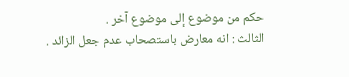حكم من موضوع إلى موضوع آخر .
الثالث : انه معارض باستصحاب عدم جعل الزائد .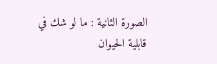الصورة الثانية : ما لو شك في قابلية الحيوان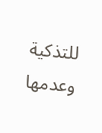للتذكية وعدمها